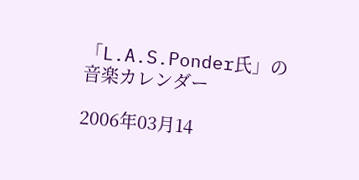「L.A.S.Ponder氏」の音楽カレンダー

2006年03月14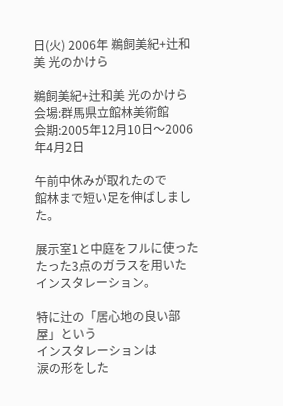日(火) 2006年 鵜飼美紀+辻和美 光のかけら

鵜飼美紀+辻和美 光のかけら
会場:群馬県立館林美術館
会期:2005年12月10日〜2006年4月2日

午前中休みが取れたので
館林まで短い足を伸ばしました。

展示室1と中庭をフルに使った
たった3点のガラスを用いた
インスタレーション。

特に辻の「居心地の良い部屋」という
インスタレーションは
涙の形をした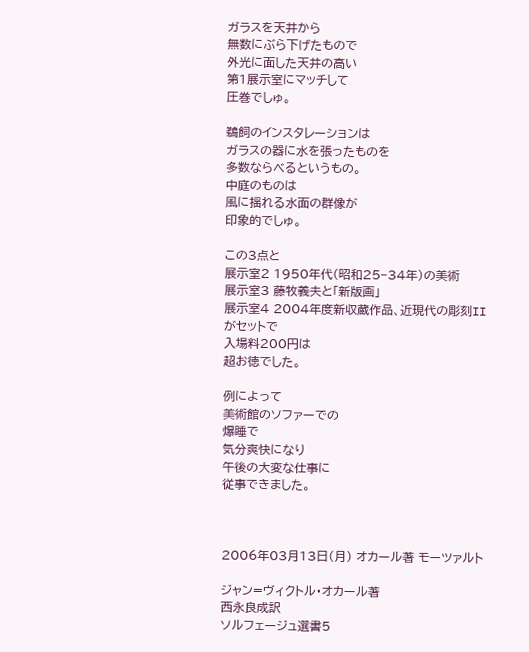ガラスを天井から
無数にぶら下げたもので
外光に面した天井の高い
第1展示室にマッチして
圧巻でしゅ。

鵜飼のインスタレーションは
ガラスの器に水を張ったものを
多数ならべるというもの。
中庭のものは
風に揺れる水面の群像が
印象的でしゅ。

この3点と
展示室2 1950年代(昭和25−34年)の美術
展示室3 藤牧義夫と「新版画」
展示室4 2004年度新収蔵作品、近現代の彫刻II
がセットで
入場料200円は
超お徳でした。

例によって
美術館のソファーでの
爆睡で
気分爽快になり
午後の大変な仕事に
従事できました。



2006年03月13日(月) オカール著 モーツァルト

ジャン=ヴィクトル・オカール著
西永良成訳
ソルフェージュ選書5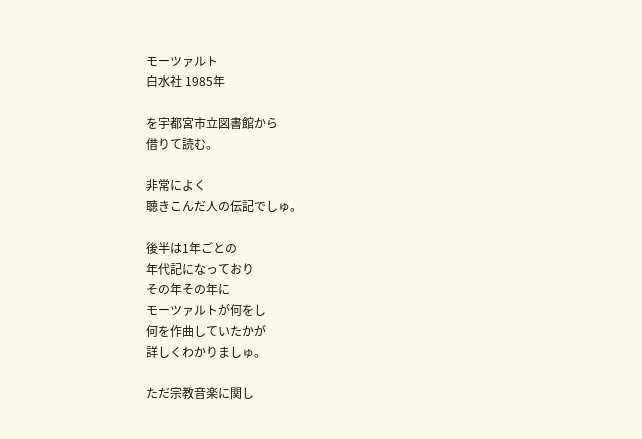モーツァルト
白水社 1985年

を宇都宮市立図書館から
借りて読む。

非常によく
聴きこんだ人の伝記でしゅ。

後半は1年ごとの
年代記になっており
その年その年に
モーツァルトが何をし
何を作曲していたかが
詳しくわかりましゅ。

ただ宗教音楽に関し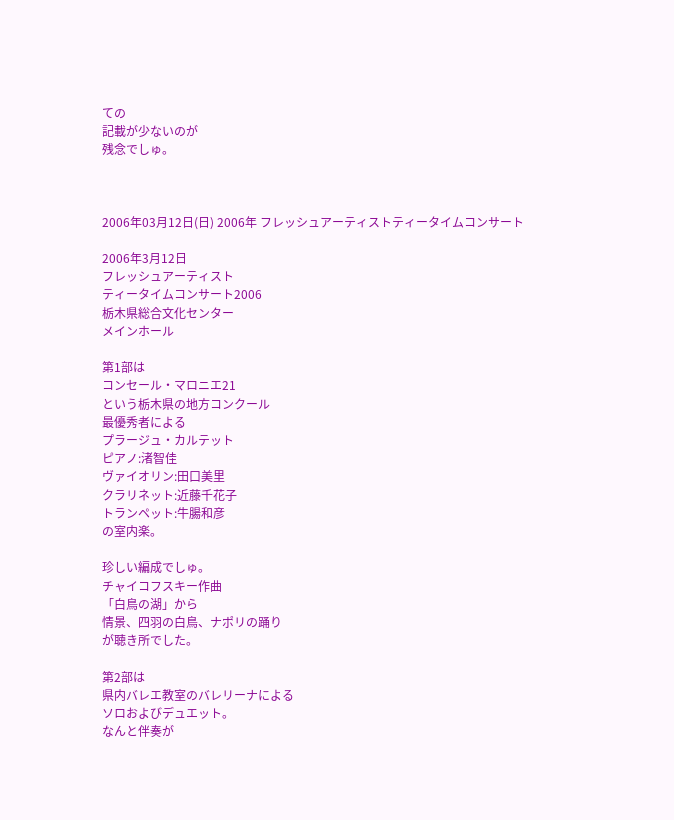ての
記載が少ないのが
残念でしゅ。



2006年03月12日(日) 2006年 フレッシュアーティストティータイムコンサート

2006年3月12日
フレッシュアーティスト
ティータイムコンサート2006
栃木県総合文化センター
メインホール

第1部は
コンセール・マロニエ21
という栃木県の地方コンクール
最優秀者による
プラージュ・カルテット
ピアノ:渚智佳
ヴァイオリン:田口美里
クラリネット:近藤千花子
トランペット:牛腸和彦
の室内楽。

珍しい編成でしゅ。
チャイコフスキー作曲
「白鳥の湖」から
情景、四羽の白鳥、ナポリの踊り
が聴き所でした。

第2部は
県内バレエ教室のバレリーナによる
ソロおよびデュエット。
なんと伴奏が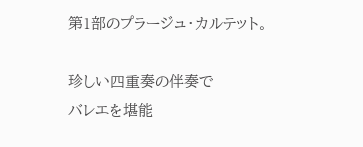第1部のプラージュ・カルテット。

珍しい四重奏の伴奏で
バレエを堪能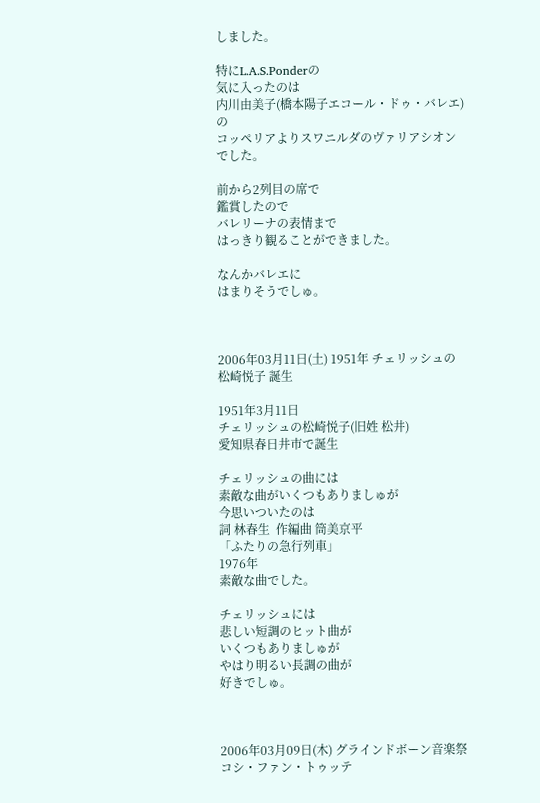しました。

特にL.A.S.Ponderの
気に入ったのは
内川由美子(橋本陽子エコール・ドゥ・バレエ)の
コッペリアよりスワニルダのヴァリアシオンでした。

前から2列目の席で
鑑賞したので
バレリーナの表情まで
はっきり観ることができました。

なんかバレエに
はまりそうでしゅ。



2006年03月11日(土) 1951年 チェリッシュの松崎悦子 誕生

1951年3月11日
チェリッシュの松崎悦子(旧姓 松井)
愛知県春日井市で誕生

チェリッシュの曲には
素敵な曲がいくつもありましゅが
今思いついたのは
詞 林春生  作編曲 筒美京平
「ふたりの急行列車」
1976年
素敵な曲でした。

チェリッシュには
悲しい短調のヒット曲が
いくつもありましゅが
やはり明るい長調の曲が
好きでしゅ。



2006年03月09日(木) グラインドボーン音楽祭 コシ・ファン・トゥッテ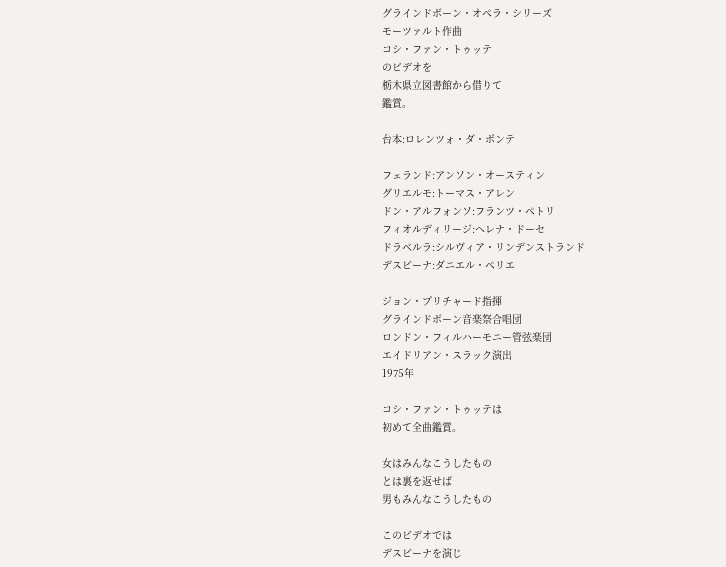グラインドボーン・オペラ・シリーズ
モーツァルト作曲
コシ・ファン・トゥッテ
のビデオを
栃木県立図書館から借りて
鑑賞。

台本:ロレンツォ・ダ・ポンテ

フェランド:アンソン・オースティン
グリエルモ:トーマス・アレン
ドン・アルフォンソ:フランツ・ペトリ
フィオルディリージ:ヘレナ・ドーセ
ドラベルラ:シルヴィア・リンデンストランド
デスピーナ:ダニエル・ペリエ

ジョン・プリチャード指揮
グラインドボーン音楽祭合唱団
ロンドン・フィルハーモニー管弦楽団
エイドリアン・スラック演出
1975年

コシ・ファン・トゥッテは
初めて全曲鑑賞。

女はみんなこうしたもの
とは裏を返せば
男もみんなこうしたもの

このビデオでは
デスピーナを演じ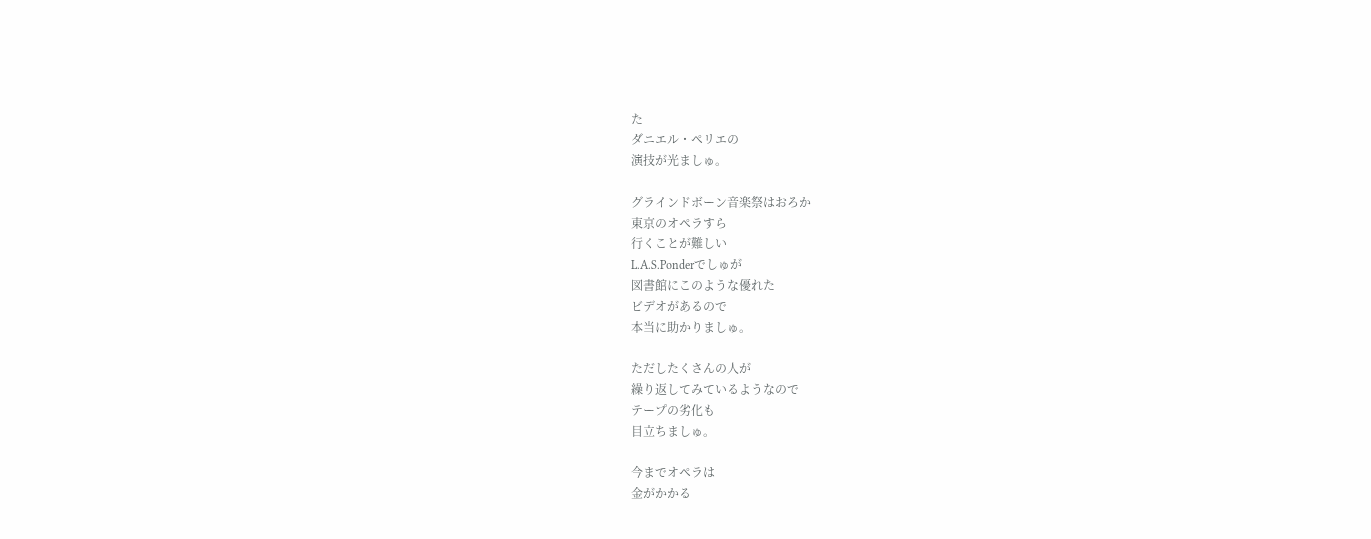た
ダニエル・ペリエの
演技が光ましゅ。

グラインドボーン音楽祭はおろか
東京のオペラすら
行くことが難しい
L.A.S.Ponderでしゅが
図書館にこのような優れた
ビデオがあるので
本当に助かりましゅ。

ただしたくさんの人が
繰り返してみているようなので
テープの劣化も
目立ちましゅ。

今までオペラは
金がかかる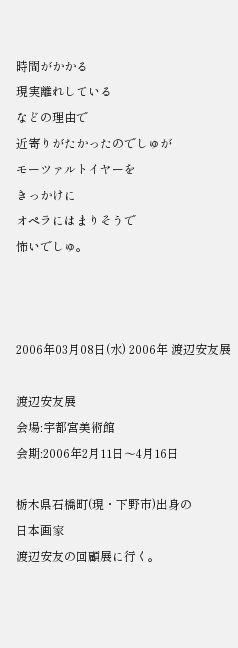時間がかかる
現実離れしている
などの理由で
近寄りがたかったのでしゅが
モーツァルトイヤーを
きっかけに
オペラにはまりそうで
怖いでしゅ。



2006年03月08日(水) 2006年 渡辺安友展

渡辺安友展
会場:宇都宮美術館
会期:2006年2月11日〜4月16日

栃木県石橋町(現・下野市)出身の
日本画家
渡辺安友の回顧展に行く。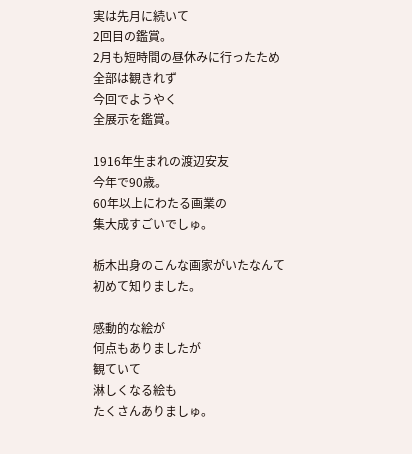実は先月に続いて
2回目の鑑賞。
2月も短時間の昼休みに行ったため
全部は観きれず
今回でようやく
全展示を鑑賞。

1916年生まれの渡辺安友
今年で90歳。
60年以上にわたる画業の
集大成すごいでしゅ。

栃木出身のこんな画家がいたなんて
初めて知りました。

感動的な絵が
何点もありましたが
観ていて
淋しくなる絵も
たくさんありましゅ。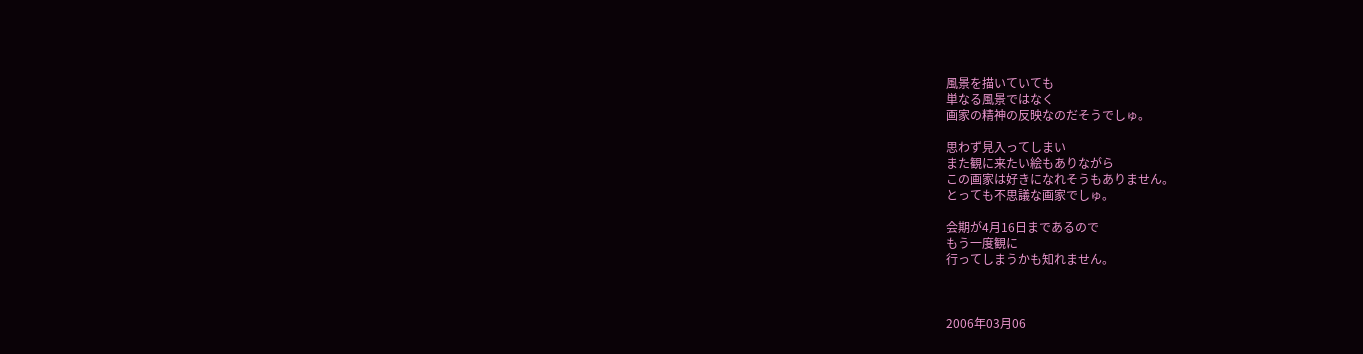風景を描いていても
単なる風景ではなく
画家の精神の反映なのだそうでしゅ。

思わず見入ってしまい
また観に来たい絵もありながら
この画家は好きになれそうもありません。
とっても不思議な画家でしゅ。

会期が4月16日まであるので
もう一度観に
行ってしまうかも知れません。



2006年03月06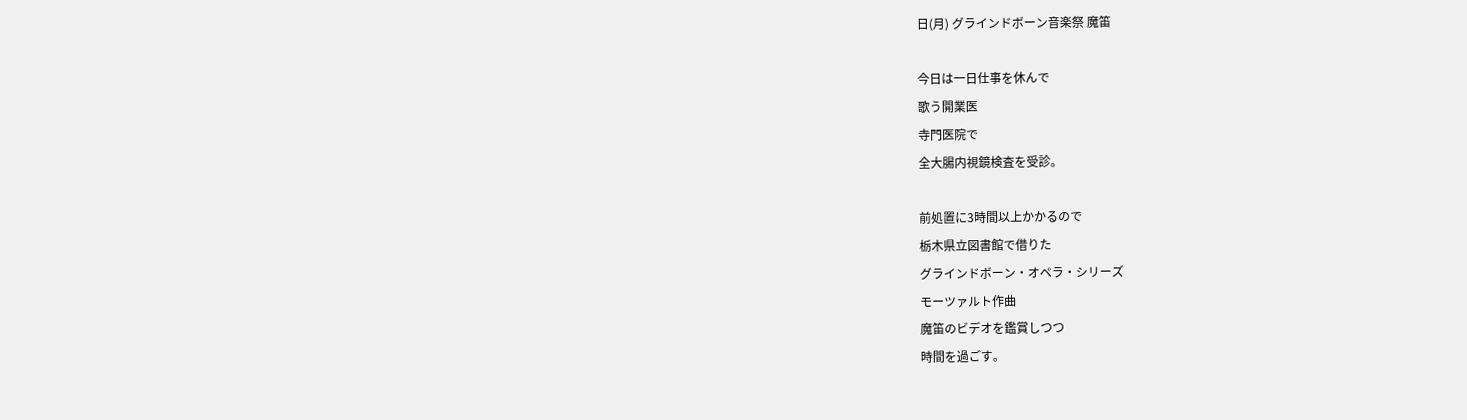日(月) グラインドボーン音楽祭 魔笛

今日は一日仕事を休んで
歌う開業医
寺門医院で
全大腸内視鏡検査を受診。

前処置に3時間以上かかるので
栃木県立図書館で借りた
グラインドボーン・オペラ・シリーズ
モーツァルト作曲
魔笛のビデオを鑑賞しつつ
時間を過ごす。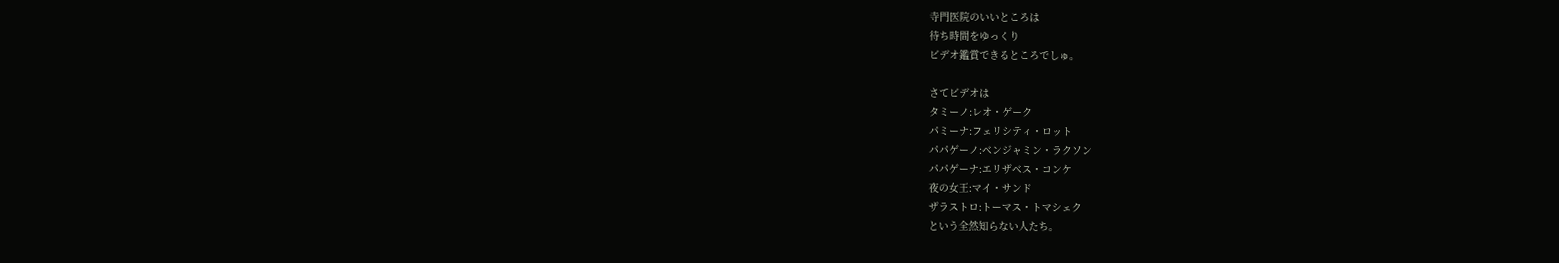寺門医院のいいところは
待ち時間をゆっくり
ビデオ鑑賞できるところでしゅ。

さてビデオは
タミーノ:レオ・ゲーク
パミーナ:フェリシティ・ロット
パパゲーノ:ベンジャミン・ラクソン
パパゲーナ:エリザベス・コンケ
夜の女王:マイ・サンド
ザラストロ:トーマス・トマシェク
という全然知らない人たち。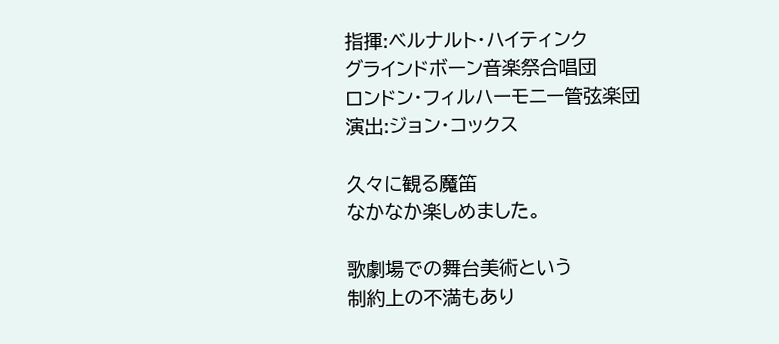指揮:ベルナルト・ハイティンク
グラインドボーン音楽祭合唱団
ロンドン・フィルハーモニー管弦楽団
演出:ジョン・コックス

久々に観る魔笛
なかなか楽しめました。

歌劇場での舞台美術という
制約上の不満もあり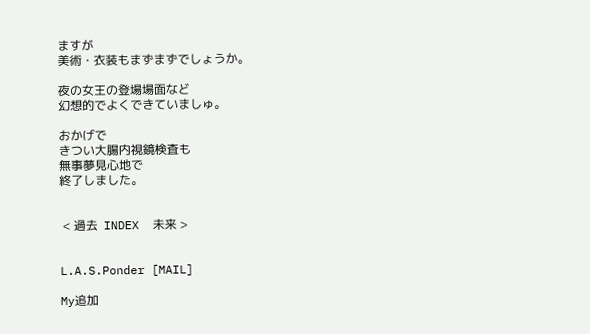ますが
美術・衣装もまずまずでしょうか。

夜の女王の登場場面など
幻想的でよくできていましゅ。

おかげで
きつい大腸内視鏡検査も
無事夢見心地で
終了しました。


 < 過去  INDEX  未来 >


L.A.S.Ponder [MAIL]

My追加